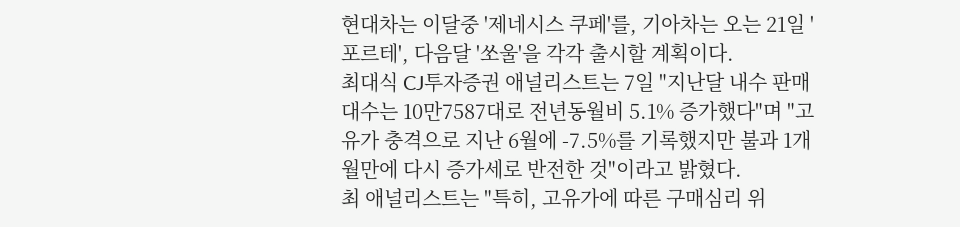현대차는 이달중 '제네시스 쿠페'를, 기아차는 오는 21일 '포르테', 다음달 '쏘울'을 각각 출시할 계획이다.
최대식 CJ투자증권 애널리스트는 7일 "지난달 내수 판매대수는 10만7587대로 전년동월비 5.1% 증가했다"며 "고유가 충격으로 지난 6월에 -7.5%를 기록했지만 불과 1개월만에 다시 증가세로 반전한 것"이라고 밝혔다.
최 애널리스트는 "특히, 고유가에 따른 구매심리 위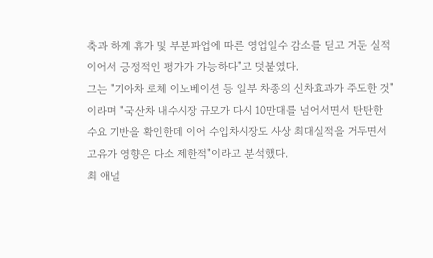축과 하계 휴가 및 부분파업에 따른 영업일수 감소를 딛고 거둔 실적이어서 긍정적인 평가가 가능하다"고 덧붙였다.
그는 "기아차 로체 이노베이션 등 일부 차종의 신차효과가 주도한 것"이라며 "국산차 내수시장 규모가 다시 10만대를 넘어서면서 탄탄한 수요 기반을 확인한데 이어 수입차시장도 사상 최대실적을 거두면서 고유가 영향은 다소 제한적"이라고 분석했다.
최 애널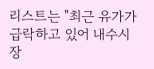리스트는 "최근 유가가 급락하고 있어 내수시장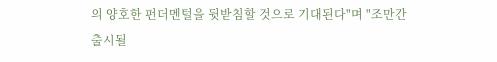의 양호한 펀더멘털을 뒷받침할 것으로 기대된다"며 "조만간 출시될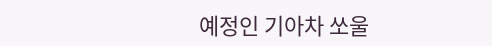예정인 기아차 쏘울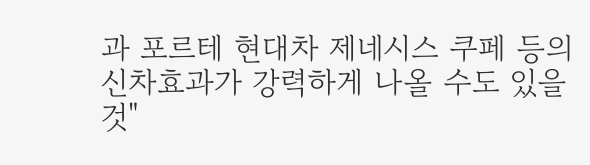과 포르테 현대차 제네시스 쿠페 등의 신차효과가 강력하게 나올 수도 있을 것"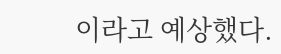이라고 예상했다.